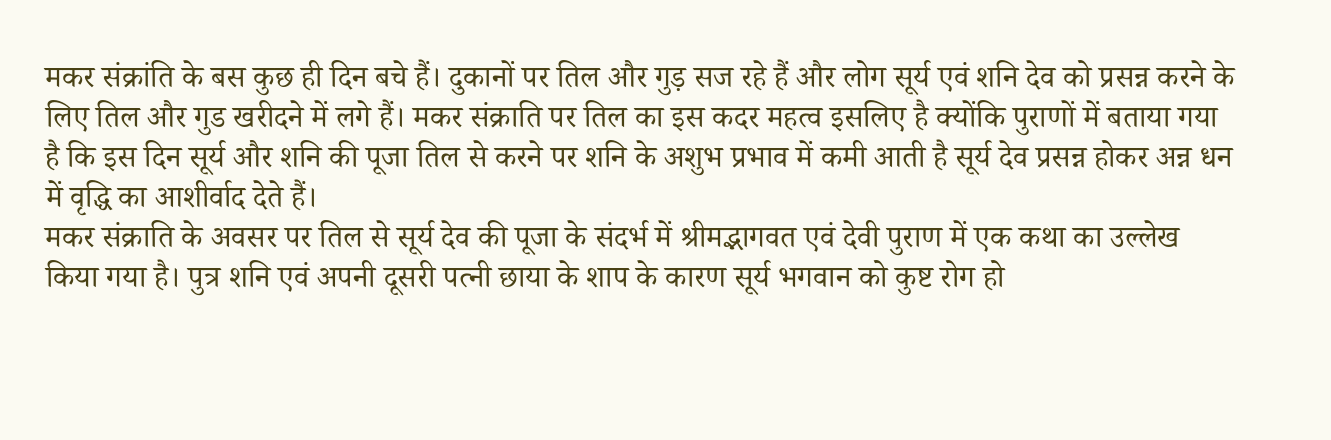मकर संक्रांति के बस कुछ ही दिन बचे हैं। दुकानों पर तिल और गुड़ सज रहे हैं और लोग सूर्य एवं शनि देव को प्रसन्न करने के लिए तिल और गुड खरीदने में लगे हैं। मकर संक्राति पर तिल का इस कदर महत्व इसलिए है क्योंकि पुराणों में बताया गया है कि इस दिन सूर्य और शनि की पूजा तिल से करने पर शनि के अशुभ प्रभाव में कमी आती है सूर्य देव प्रसन्न होकर अन्न धन में वृद्धि का आशीर्वाद देते हैं।
मकर संक्राति के अवसर पर तिल से सूर्य देव की पूजा के संदर्भ में श्रीमद्भागवत एवं देवी पुराण में एक कथा का उल्लेख किया गया है। पुत्र शनि एवं अपनी दूसरी पत्नी छाया के शाप के कारण सूर्य भगवान को कुष्ट रोग हो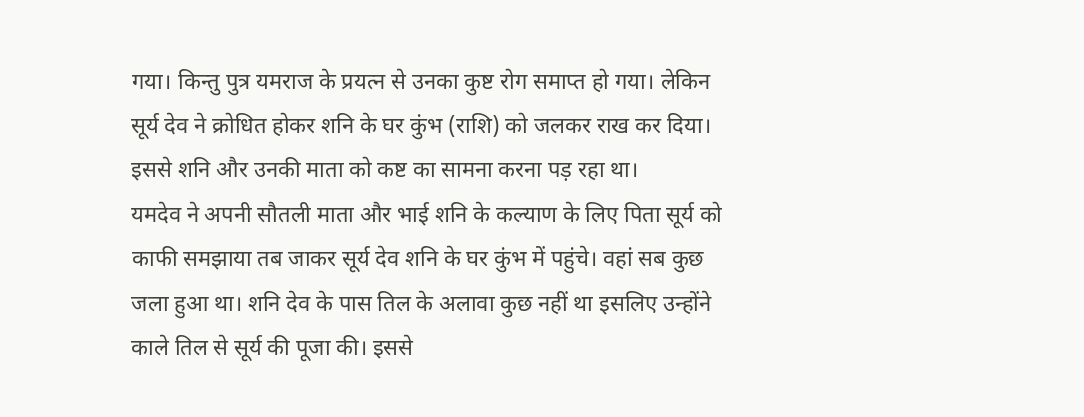गया। किन्तु पुत्र यमराज के प्रयत्न से उनका कुष्ट रोग समाप्त हो गया। लेकिन सूर्य देव ने क्रोधित होकर शनि के घर कुंभ (राशि) को जलकर राख कर दिया। इससे शनि और उनकी माता को कष्ट का सामना करना पड़ रहा था।
यमदेव ने अपनी सौतली माता और भाई शनि के कल्याण के लिए पिता सूर्य को काफी समझाया तब जाकर सूर्य देव शनि के घर कुंभ में पहुंचे। वहां सब कुछ जला हुआ था। शनि देव के पास तिल के अलावा कुछ नहीं था इसलिए उन्होंने काले तिल से सूर्य की पूजा की। इससे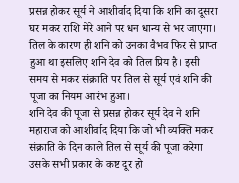प्रसन्न होकर सूर्य ने आशीर्वाद दिया कि शनि का दूसरा घर मकर राशि मेरे आने पर धन धान्य से भर जाएगा। तिल के कारण ही शनि को उनका वैभव फिर से प्राप्त हुआ था इसलिए शनि देव को तिल प्रिय है। इसी समय से मकर संक्राति पर तिल से सूर्य एवं शनि की पूजा का नियम आरंभ हुआ।
शनि देव की पूजा से प्रसन्न होकर सूर्य देव ने शनि महाराज को आशीर्वाद दिया कि जो भी व्यक्ति मकर संक्राति के दिन काले तिल से सूर्य की पूजा करेगा उसके सभी प्रकार के कष्ट दूर हो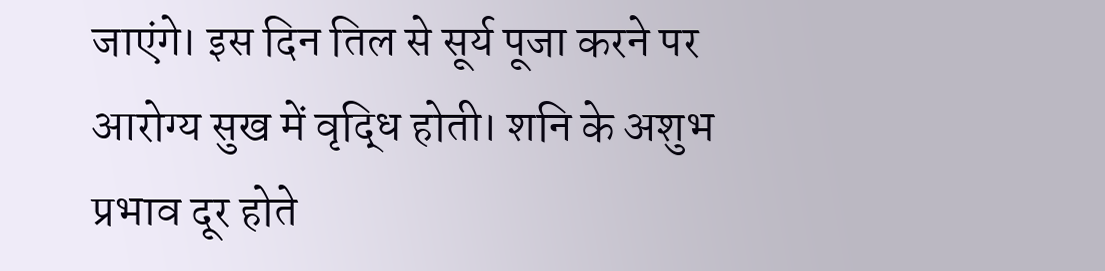जाएंगे। इस दिन तिल से सूर्य पूजा करने पर आरोग्य सुख में वृद्धि होती। शनि के अशुभ प्रभाव दूर होते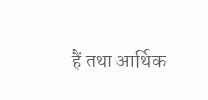हैं तथा आर्थिक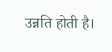उन्नति होती है।